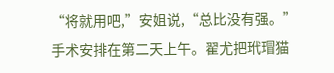“将就用吧,”安姐说,“总比没有强。”
手术安排在第二天上午。翟尤把玳瑁猫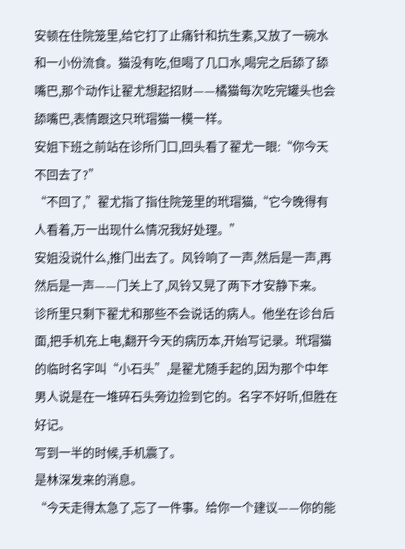安顿在住院笼里,给它打了止痛针和抗生素,又放了一碗水和一小份流食。猫没有吃,但喝了几口水,喝完之后舔了舔嘴巴,那个动作让翟尤想起招财——橘猫每次吃完罐头也会舔嘴巴,表情跟这只玳瑁猫一模一样。
安姐下班之前站在诊所门口,回头看了翟尤一眼:“你今天不回去了?”
“不回了,”翟尤指了指住院笼里的玳瑁猫,“它今晚得有人看着,万一出现什么情况我好处理。”
安姐没说什么,推门出去了。风铃响了一声,然后是一声,再然后是一声——门关上了,风铃又晃了两下才安静下来。
诊所里只剩下翟尤和那些不会说话的病人。他坐在诊台后面,把手机充上电,翻开今天的病历本,开始写记录。玳瑁猫的临时名字叫“小石头”,是翟尤随手起的,因为那个中年男人说是在一堆碎石头旁边捡到它的。名字不好听,但胜在好记。
写到一半的时候,手机震了。
是林深发来的消息。
“今天走得太急了,忘了一件事。给你一个建议——你的能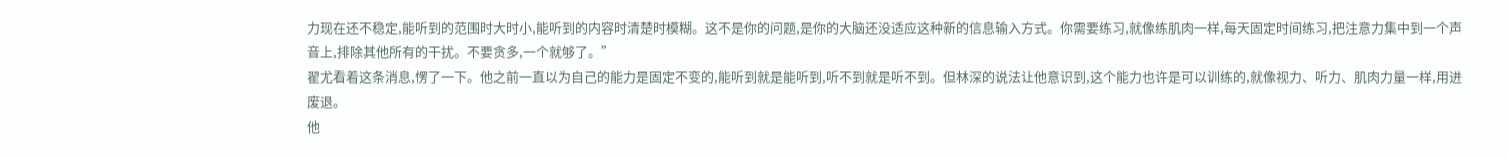力现在还不稳定,能听到的范围时大时小,能听到的内容时清楚时模糊。这不是你的问题,是你的大脑还没适应这种新的信息输入方式。你需要练习,就像练肌肉一样,每天固定时间练习,把注意力集中到一个声音上,排除其他所有的干扰。不要贪多,一个就够了。”
翟尤看着这条消息,愣了一下。他之前一直以为自己的能力是固定不变的,能听到就是能听到,听不到就是听不到。但林深的说法让他意识到,这个能力也许是可以训练的,就像视力、听力、肌肉力量一样,用进废退。
他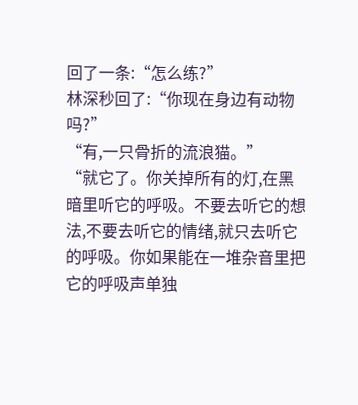回了一条:“怎么练?”
林深秒回了:“你现在身边有动物吗?”
“有,一只骨折的流浪猫。”
“就它了。你关掉所有的灯,在黑暗里听它的呼吸。不要去听它的想法,不要去听它的情绪,就只去听它的呼吸。你如果能在一堆杂音里把它的呼吸声单独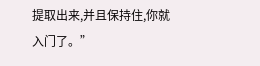提取出来,并且保持住,你就入门了。”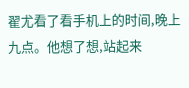翟尤看了看手机上的时间,晚上九点。他想了想,站起来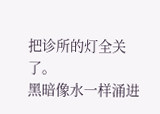把诊所的灯全关了。
黑暗像水一样涌进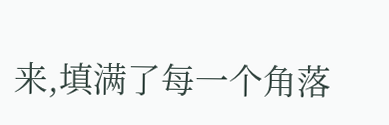来,填满了每一个角落